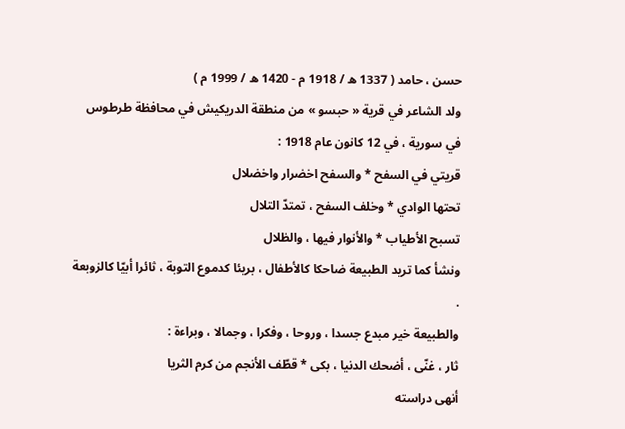حسن ، حامد ( 1337 ه / 1918 م - 1420 ه / 1999 م )
ولد الشاعر في قرية « حبسو » من منطقة الدريكيش في محافظة طرطوس في سورية ، في 12 كانون عام 1918 :
قريتي في السفح * والسفح اخضرار واخضلال
تحتها الوادي * وخلف السفح ، تمتدّ التلال
تسبح الأطياب * والأنوار فيها ، والظلال
ونشأ كما تريد الطبيعة ضاحكا كالأطفال ، بريئا كدموع التوبة ، ثائرا أبيّا كالزوبعة .
والطبيعة خير مبدع جسدا ، وروحا ، وفكرا ، وجمالا ، وبراءة :
ثار ، غنّى ، أضحك الدنيا ، بكى * قطّف الأنجم من كرم الثريا
أنهى دراسته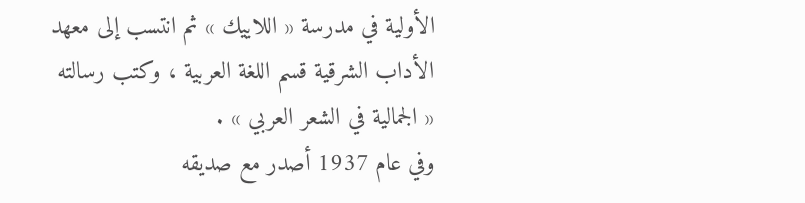الأولية في مدرسة « اللاييك » ثم انتسب إلى معهد الأداب الشرقية قسم اللغة العربية ، وكتب رسالته « الجمالية في الشعر العربي » .
وفي عام 1937 أصدر مع صديقه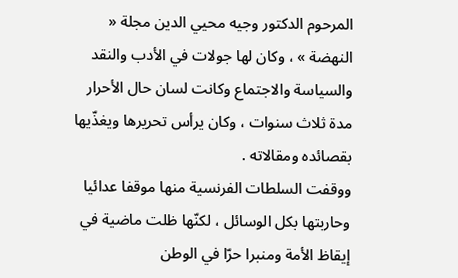المرحوم الدكتور وجيه محيي الدين مجلة « النهضة » ، وكان لها جولات في الأدب والنقد والسياسة والاجتماع وكانت لسان حال الأحرار مدة ثلاث سنوات ، وكان يرأس تحريرها ويغذّيها بقصائده ومقالاته .
ووقفت السلطات الفرنسية منها موقفا عدائيا وحاربتها بكل الوسائل ، لكنّها ظلت ماضية في إيقاظ الأمة ومنبرا حرّا في الوطن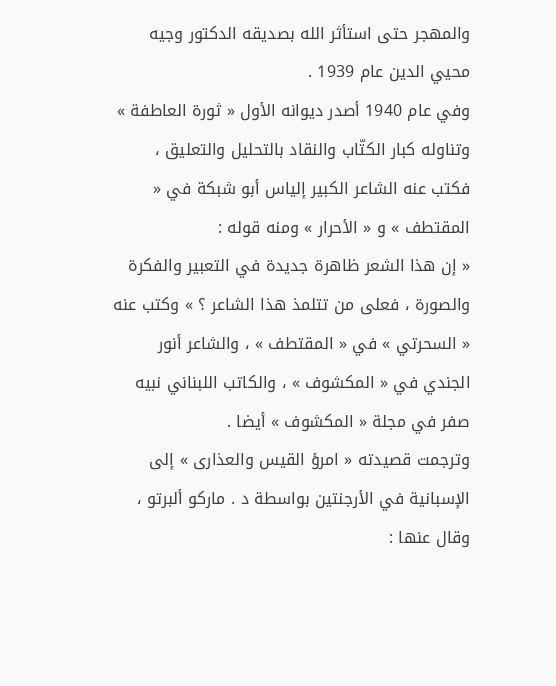والمهجر حتى استأثر الله بصديقه الدكتور وجيه محيي الدين عام 1939 .
وفي عام 1940 أصدر ديوانه الأول « ثورة العاطفة » وتناوله كبار الكتّاب والنقاد بالتحليل والتعليق ، فكتب عنه الشاعر الكبير إلياس أبو شبكة في « المقتطف » و « الأحرار » ومنه قوله :
« إن هذا الشعر ظاهرة جديدة في التعبير والفكرة والصورة ، فعلى من تتلمذ هذا الشاعر ؟ » وكتب عنه « السحرتي » في « المقتطف » ، والشاعر أنور الجندي في « المكشوف » ، والكاتب اللبناني نبيه صفر في مجلة « المكشوف » أيضا .
وترجمت قصيدته « امرؤ القيس والعذارى » إلى الإسبانية في الأرجنتين بواسطة د . ماركو ألبرتو ، وقال عنها :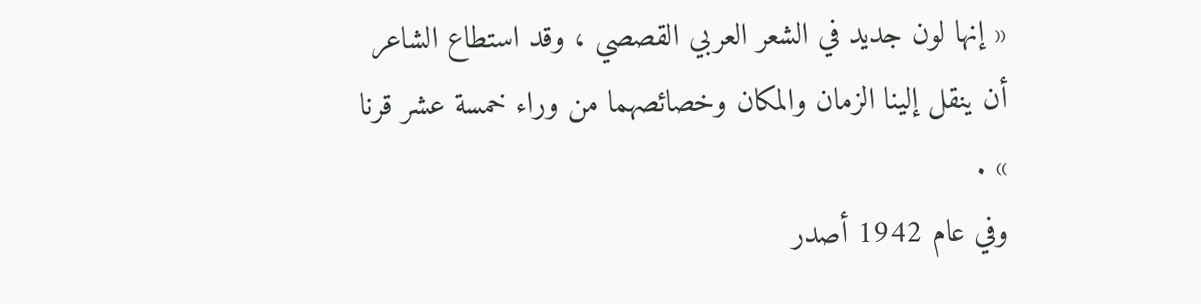« إنها لون جديد في الشعر العربي القصصي ، وقد استطاع الشاعر أن ينقل إلينا الزمان والمكان وخصائصهما من وراء خمسة عشر قرنا » .
وفي عام 1942 أصدر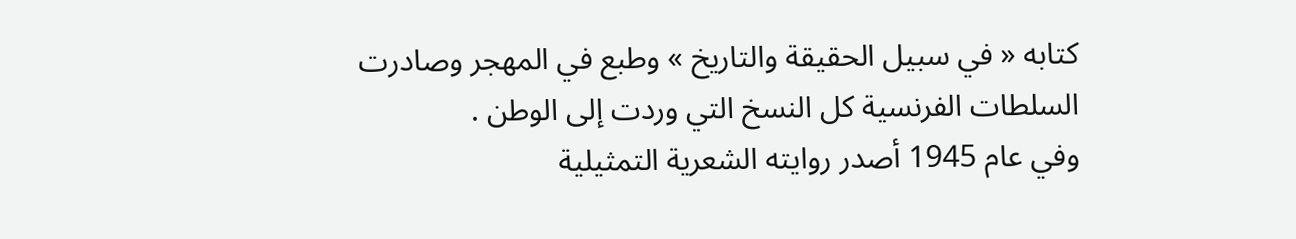كتابه « في سبيل الحقيقة والتاريخ » وطبع في المهجر وصادرت السلطات الفرنسية كل النسخ التي وردت إلى الوطن .
وفي عام 1945 أصدر روايته الشعرية التمثيلية